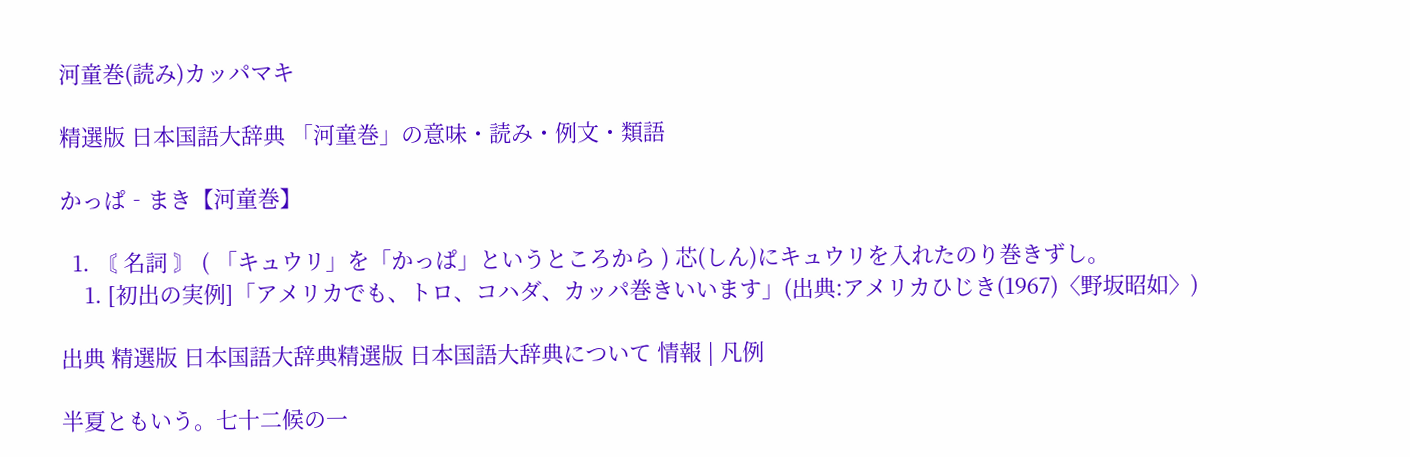河童巻(読み)カッパマキ

精選版 日本国語大辞典 「河童巻」の意味・読み・例文・類語

かっぱ‐まき【河童巻】

  1. 〘 名詞 〙 ( 「キュウリ」を「かっぱ」というところから ) 芯(しん)にキュウリを入れたのり巻きずし。
    1. [初出の実例]「アメリカでも、トロ、コハダ、カッパ巻きいいます」(出典:アメリカひじき(1967)〈野坂昭如〉)

出典 精選版 日本国語大辞典精選版 日本国語大辞典について 情報 | 凡例

半夏ともいう。七十二候の一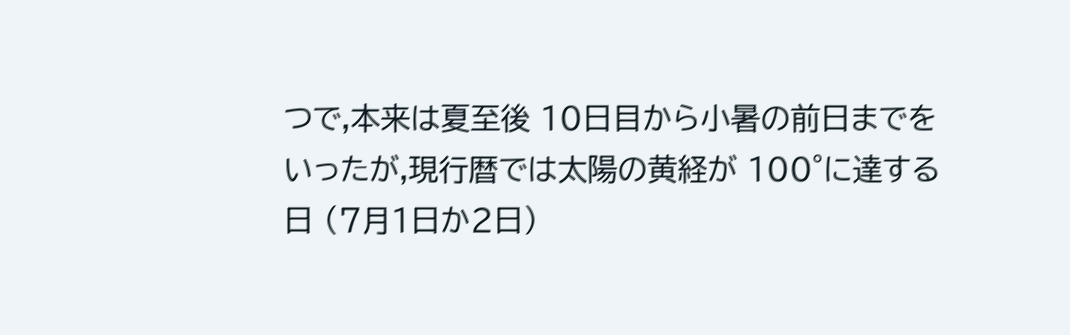つで,本来は夏至後 10日目から小暑の前日までをいったが,現行暦では太陽の黄経が 100°に達する日 (7月1日か2日)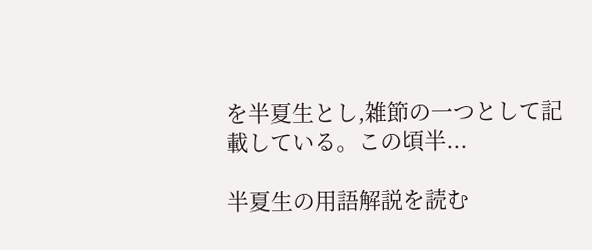を半夏生とし,雑節の一つとして記載している。この頃半...

半夏生の用語解説を読む